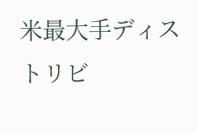米最大手ディストリビ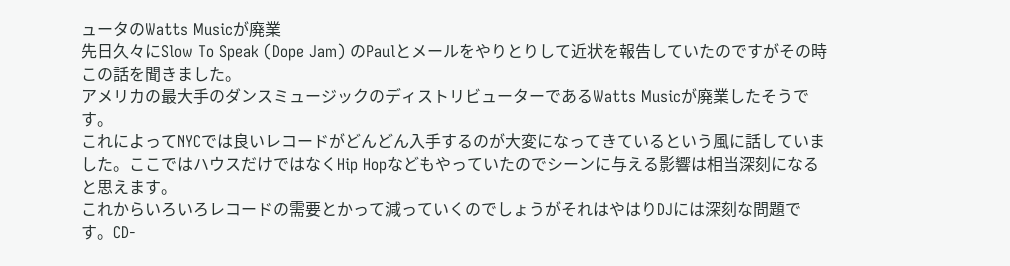ュータのWatts Musicが廃業
先日久々にSlow To Speak (Dope Jam) のPaulとメールをやりとりして近状を報告していたのですがその時この話を聞きました。
アメリカの最大手のダンスミュージックのディストリビューターであるWatts Musicが廃業したそうです。
これによってNYCでは良いレコードがどんどん入手するのが大変になってきているという風に話していました。ここではハウスだけではなくHip Hopなどもやっていたのでシーンに与える影響は相当深刻になると思えます。
これからいろいろレコードの需要とかって減っていくのでしょうがそれはやはりDJには深刻な問題です。CD-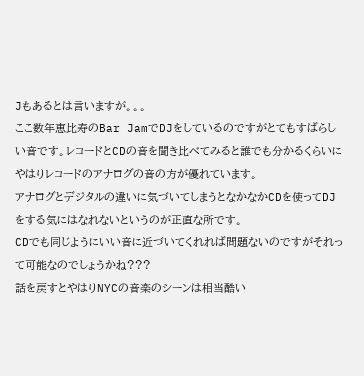Jもあるとは言いますが。。。
ここ数年恵比寿のBar JamでDJをしているのですがとてもすばらしい音です。レコードとCDの音を聞き比べてみると誰でも分かるくらいにやはりレコードのアナログの音の方が優れています。
アナログとデジタルの違いに気づいてしまうとなかなかCDを使ってDJをする気にはなれないというのが正直な所です。
CDでも同じようにいい音に近づいてくれれば問題ないのですがそれって可能なのでしょうかね???
話を戻すとやはりNYCの音楽のシーンは相当酷い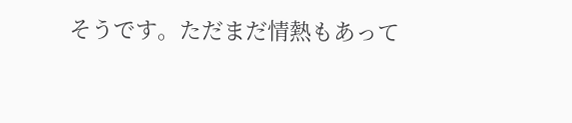そうです。ただまだ情熱もあって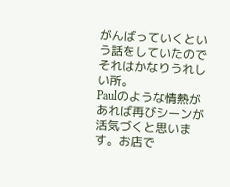がんばっていくという話をしていたのでそれはかなりうれしい所。
Paulのような情熱があれば再びシーンが活気づくと思います。お店で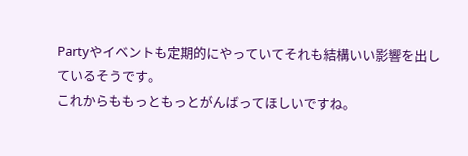Partyやイベントも定期的にやっていてそれも結構いい影響を出しているそうです。
これからももっともっとがんばってほしいですね。